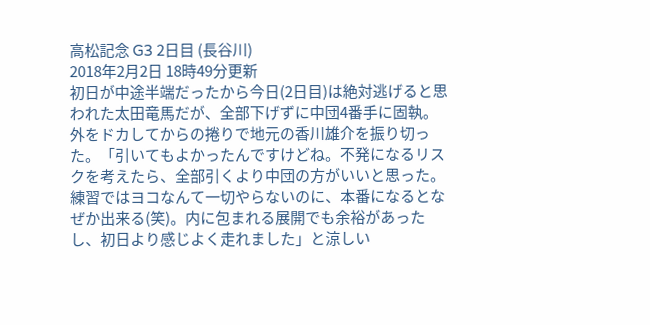高松記念 G3 2日目 (長谷川)
2018年2月2日 18時49分更新
初日が中途半端だったから今日(2日目)は絶対逃げると思われた太田竜馬だが、全部下げずに中団4番手に固執。外をドカしてからの捲りで地元の香川雄介を振り切った。「引いてもよかったんですけどね。不発になるリスクを考えたら、全部引くより中団の方がいいと思った。練習ではヨコなんて一切やらないのに、本番になるとなぜか出来る(笑)。内に包まれる展開でも余裕があったし、初日より感じよく走れました」と涼しい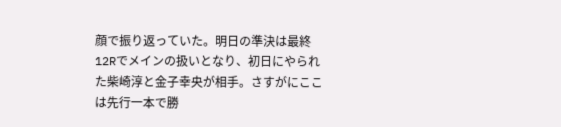顔で振り返っていた。明日の準決は最終12Rでメインの扱いとなり、初日にやられた柴崎淳と金子幸央が相手。さすがにここは先行一本で勝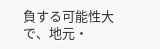負する可能性大で、地元・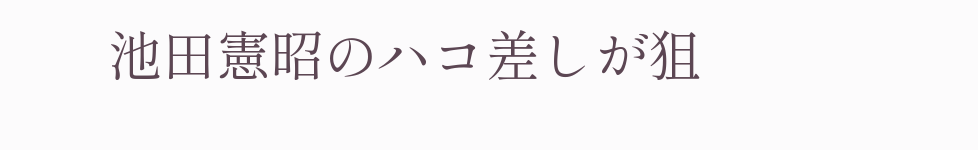池田憲昭のハコ差しが狙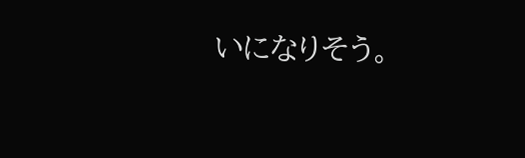いになりそう。